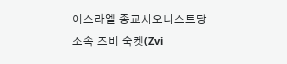이스라엘 종교시오니스트당 소속 즈비 숙켓(Zvi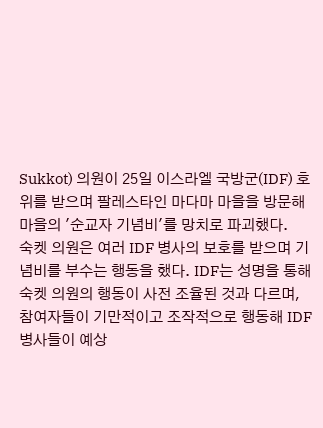Sukkot) 의원이 25일 이스라엘 국방군(IDF) 호위를 받으며 팔레스타인 마다마 마을을 방문해 마을의 '순교자 기념비'를 망치로 파괴했다.
숙켓 의원은 여러 IDF 병사의 보호를 받으며 기념비를 부수는 행동을 했다. IDF는 성명을 통해 숙켓 의원의 행동이 사전 조율된 것과 다르며, 참여자들이 기만적이고 조작적으로 행동해 IDF 병사들이 예상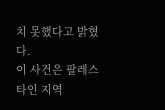치 못했다고 밝혔다.
이 사건은 팔레스타인 지역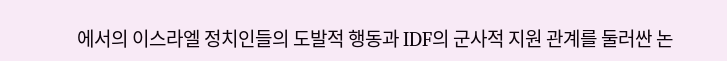에서의 이스라엘 정치인들의 도발적 행동과 IDF의 군사적 지원 관계를 둘러싼 논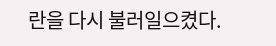란을 다시 불러일으켰다.